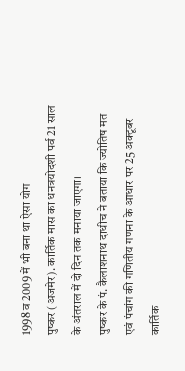1998 व 2009 में भी बना था ऐसा योग
पुष्कर (अजमेर). कार्तिक मास का धनत्रयोदशी पर्व 21 साल के अंतराल में दो दिन तक मनाया जाएगा।
पुष्कर के पं. कैलाशनाथ दाधीच ने बताया कि ज्योतिष मत एवं पंचांग की गणितीय गणना के आधार पर 25 अक्टूबर कार्तिक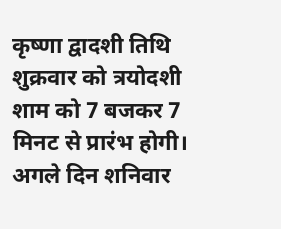कृष्णा द्वादशी तिथि शुक्रवार को त्रयोदशी शाम को 7 बजकर 7 मिनट से प्रारंभ होगी। अगले दिन शनिवार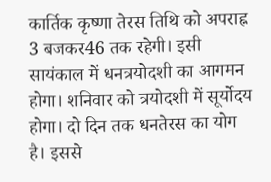कार्तिक कृष्णा तेरस तिथि को अपराह्न 3 बजकर46 तक रहेगी। इसी सायंकाल में धनत्रयोदशी का आगमन होगा। शनिवार को त्रयोदशी में सूर्योदय होगा। दो दिन तक धनतेरस का योग है। इससे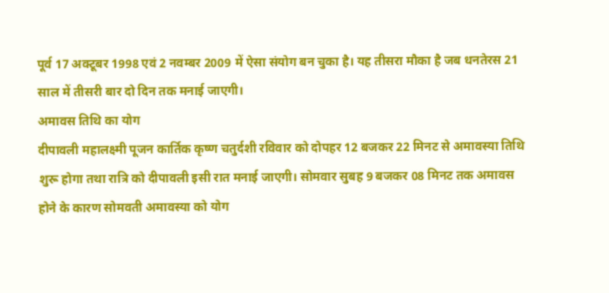पूर्व 17 अक्टूबर 1998 एवं 2 नवम्बर 2009 में ऐसा संयोग बन चुका है। यह तीसरा मौका है जब धनतेरस 21 साल में तीसरी बार दो दिन तक मनाई जाएगी।
अमावस तिथि का योग
दीपावली महालक्ष्मी पूजन कार्तिक कृष्ण चतुर्दशी रविवार को दोपहर 12 बजकर 22 मिनट से अमावस्या तिथि शुरू होगा तथा रात्रि को दीपावली इसी रात मनाई जाएगी। सोमवार सुबह 9 बजकर 08 मिनट तक अमावस होने के कारण सोमवती अमावस्या को योग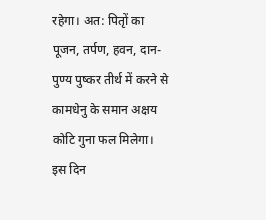रहेगा। अत: पितृों का पूजन, तर्पण, हवन, दान-पुण्य पुष्कर तीर्थ में करने से कामधेनु के समान अक्षय कोटि गुना फल मिलेगा। इस दिन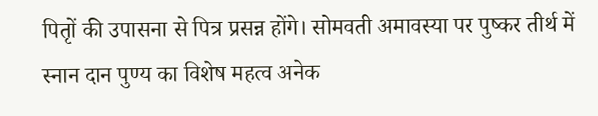पितृों की उपासना से पित्र प्रसन्न होंगे। सोमवती अमावस्या पर पुष्कर तीर्थ में स्नान दान पुण्य का विशेष महत्व अनेक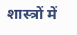शास्त्रों में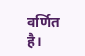वर्णित है।